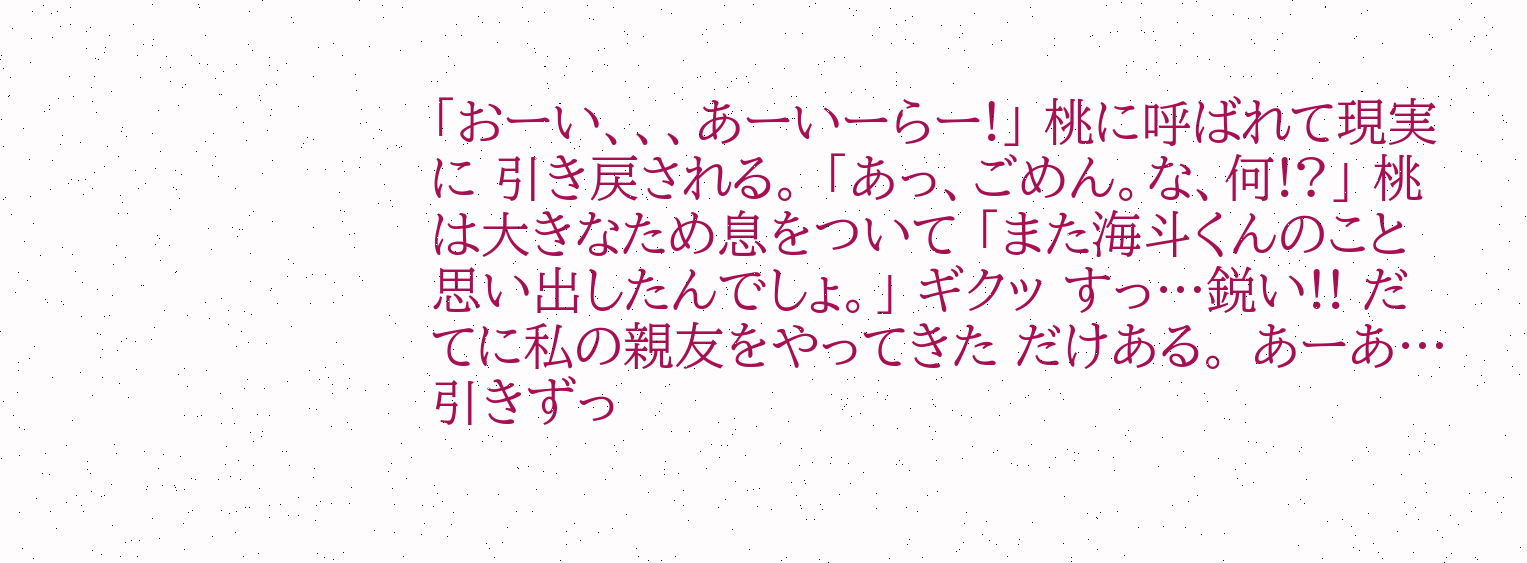「おーい、、、あーいーらー!」 桃に呼ばれて現実に 引き戻される。 「あっ、ごめん。な、何!?」 桃は大きなため息をついて 「また海斗くんのこと 思い出したんでしょ。」 ギクッ すっ…鋭い!! だてに私の親友をやってきた だけある。 あーあ…引きずっ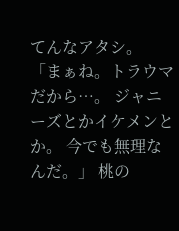てんなアタシ。 「まぁね。トラウマだから…。 ジャニーズとかイケメンとか。 今でも無理なんだ。」 桃の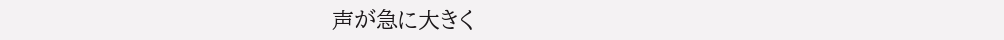声が急に大きく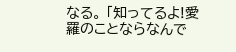なる。 「知ってるよ!愛羅のことならなんで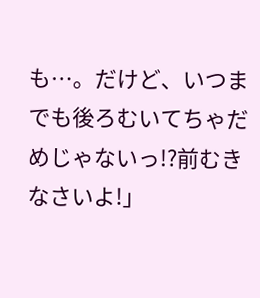も…。だけど、いつまでも後ろむいてちゃだめじゃないっ!?前むきなさいよ!」